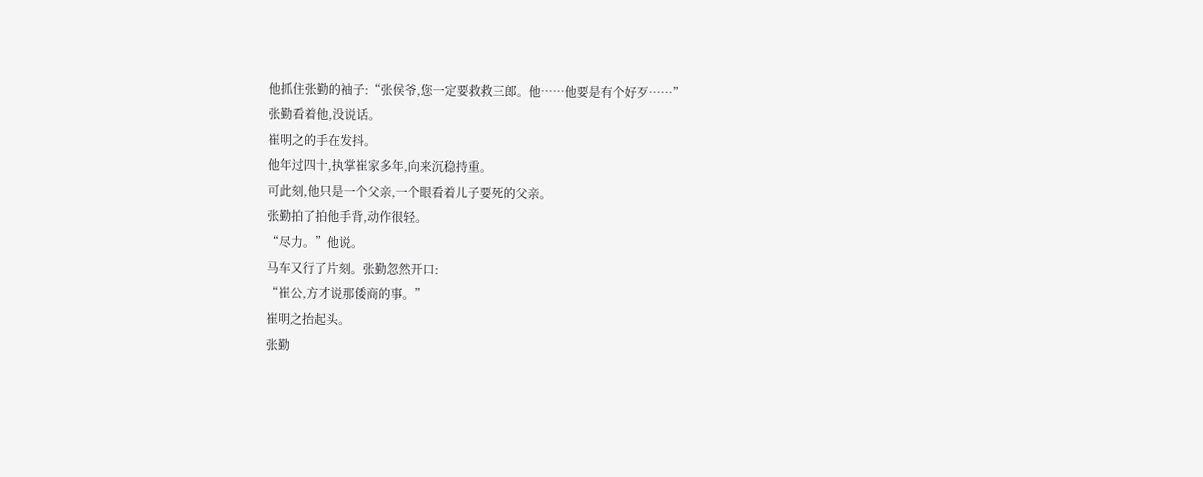他抓住张勤的袖子:“张侯爷,您一定要救救三郎。他……他要是有个好歹……”
张勤看着他,没说话。
崔明之的手在发抖。
他年过四十,执掌崔家多年,向来沉稳持重。
可此刻,他只是一个父亲,一个眼看着儿子要死的父亲。
张勤拍了拍他手背,动作很轻。
“尽力。”他说。
马车又行了片刻。张勤忽然开口:
“崔公,方才说那倭商的事。”
崔明之抬起头。
张勤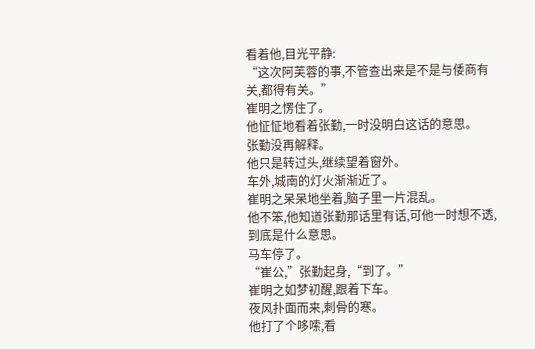看着他,目光平静:
“这次阿芙蓉的事,不管查出来是不是与倭商有关,都得有关。”
崔明之愣住了。
他怔怔地看着张勤,一时没明白这话的意思。
张勤没再解释。
他只是转过头,继续望着窗外。
车外,城南的灯火渐渐近了。
崔明之呆呆地坐着,脑子里一片混乱。
他不笨,他知道张勤那话里有话,可他一时想不透,到底是什么意思。
马车停了。
“崔公,”张勤起身,“到了。”
崔明之如梦初醒,跟着下车。
夜风扑面而来,刺骨的寒。
他打了个哆嗦,看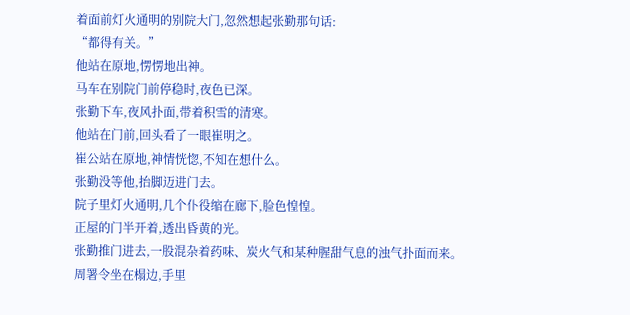着面前灯火通明的别院大门,忽然想起张勤那句话:
“都得有关。”
他站在原地,愣愣地出神。
马车在别院门前停稳时,夜色已深。
张勤下车,夜风扑面,带着积雪的清寒。
他站在门前,回头看了一眼崔明之。
崔公站在原地,神情恍惚,不知在想什么。
张勤没等他,抬脚迈进门去。
院子里灯火通明,几个仆役缩在廊下,脸色惶惶。
正屋的门半开着,透出昏黄的光。
张勤推门进去,一股混杂着药味、炭火气和某种腥甜气息的浊气扑面而来。
周署令坐在榻边,手里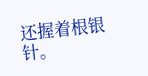还握着根银针。